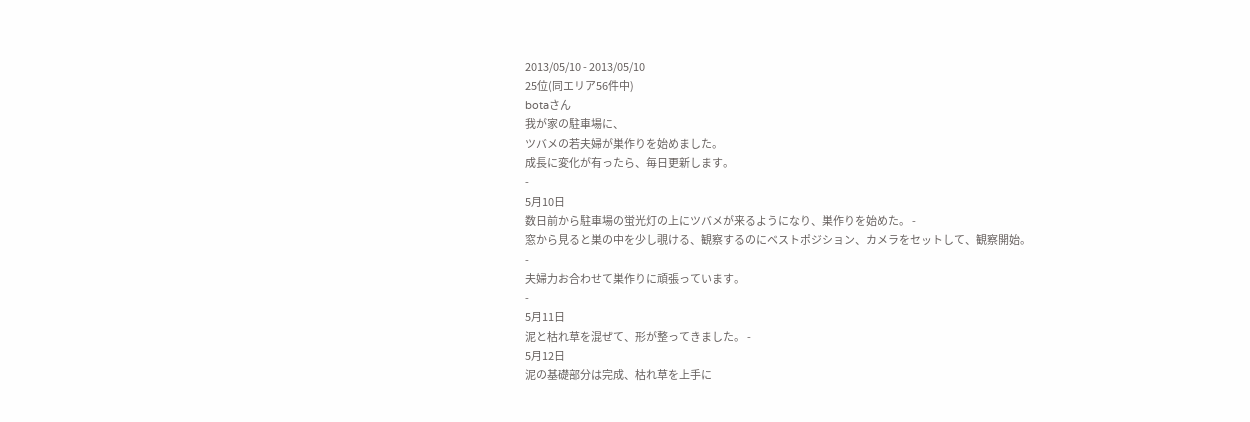2013/05/10 - 2013/05/10
25位(同エリア56件中)
botaさん
我が家の駐車場に、
ツバメの若夫婦が巣作りを始めました。
成長に変化が有ったら、毎日更新します。
-
5月10日
数日前から駐車場の蛍光灯の上にツバメが来るようになり、巣作りを始めた。 -
窓から見ると巣の中を少し覗ける、観察するのにベストポジション、カメラをセットして、観察開始。
-
夫婦力お合わせて巣作りに頑張っています。
-
5月11日
泥と枯れ草を混ぜて、形が整ってきました。 -
5月12日
泥の基礎部分は完成、枯れ草を上手に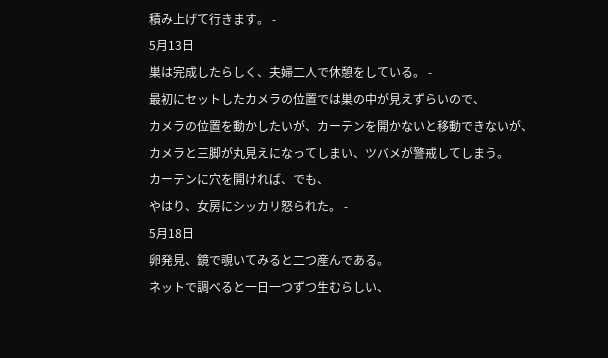積み上げて行きます。 -
5月13日
巣は完成したらしく、夫婦二人で休憩をしている。 -
最初にセットしたカメラの位置では巣の中が見えずらいので、
カメラの位置を動かしたいが、カーテンを開かないと移動できないが、
カメラと三脚が丸見えになってしまい、ツバメが警戒してしまう。
カーテンに穴を開ければ、でも、
やはり、女房にシッカリ怒られた。 -
5月18日
卵発見、鏡で覗いてみると二つ産んである。
ネットで調べると一日一つずつ生むらしい、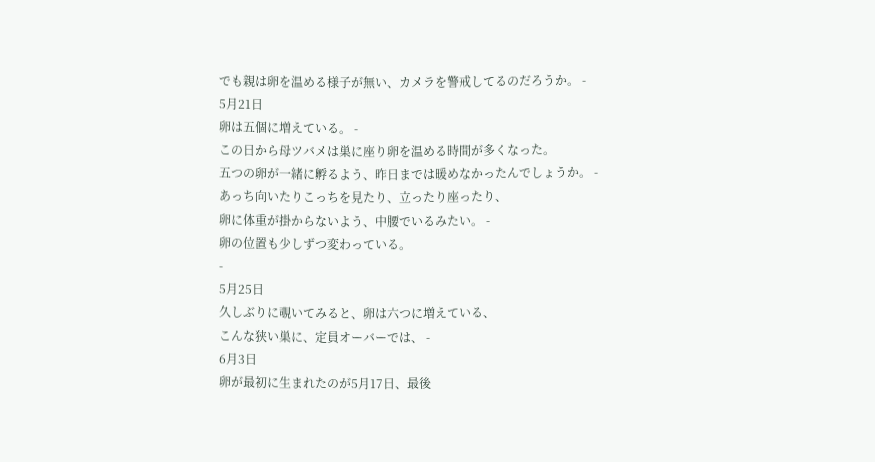でも親は卵を温める様子が無い、カメラを警戒してるのだろうか。 -
5月21日
卵は五個に増えている。 -
この日から母ツバメは巣に座り卵を温める時間が多くなった。
五つの卵が一緒に孵るよう、昨日までは暖めなかったんでしょうか。 -
あっち向いたりこっちを見たり、立ったり座ったり、
卵に体重が掛からないよう、中腰でいるみたい。 -
卵の位置も少しずつ変わっている。
-
5月25日
久しぶりに覗いてみると、卵は六つに増えている、
こんな狭い巣に、定員オーバーでは、 -
6月3日
卵が最初に生まれたのが5月17日、最後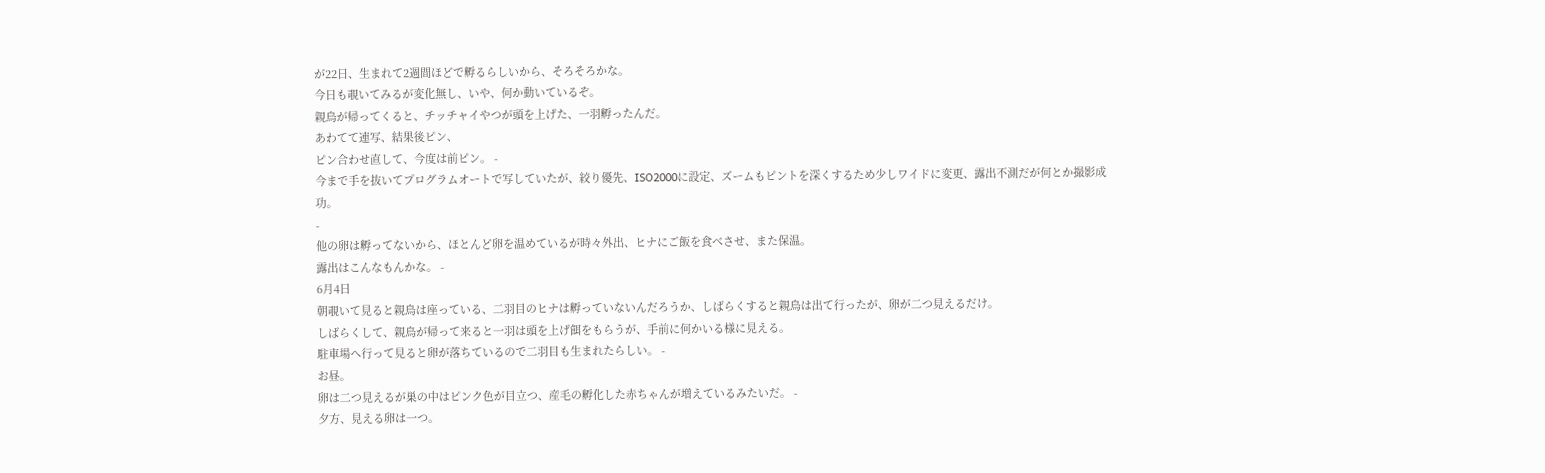が22日、生まれて2週間ほどで孵るらしいから、そろそろかな。
今日も覗いてみるが変化無し、いや、何か動いているぞ。
親鳥が帰ってくると、チッチャイやつが頭を上げた、一羽孵ったんだ。
あわてて連写、結果後ピン、
ピン合わせ直して、今度は前ピン。 -
今まで手を抜いてプログラムオートで写していたが、絞り優先、ISO2000に設定、ズームもピントを深くするため少しワイドに変更、露出不測だが何とか撮影成功。
-
他の卵は孵ってないから、ほとんど卵を温めているが時々外出、ヒナにご飯を食べさせ、また保温。
露出はこんなもんかな。 -
6月4日
朝覗いて見ると親鳥は座っている、二羽目のヒナは孵っていないんだろうか、しばらくすると親鳥は出て行ったが、卵が二つ見えるだけ。
しばらくして、親鳥が帰って来ると一羽は頭を上げ餌をもらうが、手前に何かいる様に見える。
駐車場へ行って見ると卵が落ちているので二羽目も生まれたらしい。 -
お昼。
卵は二つ見えるが巣の中はピンク色が目立つ、産毛の孵化した赤ちゃんが増えているみたいだ。 -
夕方、見える卵は一つ。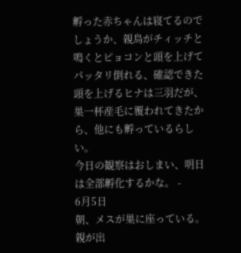孵った赤ちゃんは寝てるのでしょうか、親鳥がチィッチと鳴くとピョコンと頭を上げてパッタリ倒れる、確認できた頭を上げるヒナは三羽だが、巣一杯産毛に覆われてきたから、他にも孵っているらしい。
今日の観察はおしまい、明日は全部孵化するかな。 -
6月5日
朝、メスが巣に座っている。
親が出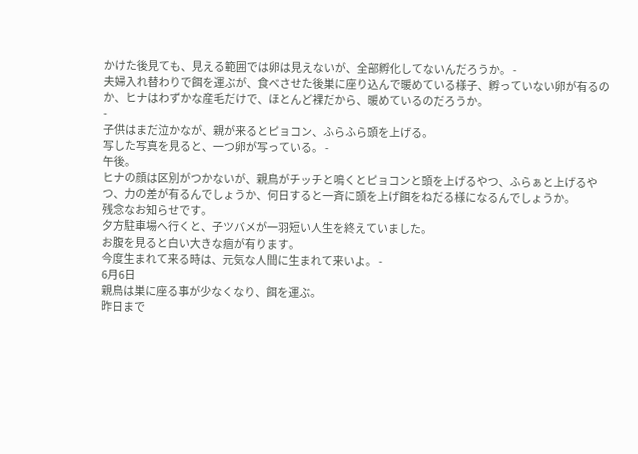かけた後見ても、見える範囲では卵は見えないが、全部孵化してないんだろうか。 -
夫婦入れ替わりで餌を運ぶが、食べさせた後巣に座り込んで暖めている様子、孵っていない卵が有るのか、ヒナはわずかな産毛だけで、ほとんど裸だから、暖めているのだろうか。
-
子供はまだ泣かなが、親が来るとピョコン、ふらふら頭を上げる。
写した写真を見ると、一つ卵が写っている。 -
午後。
ヒナの顔は区別がつかないが、親鳥がチッチと鳴くとピョコンと頭を上げるやつ、ふらぁと上げるやつ、力の差が有るんでしょうか、何日すると一斉に頭を上げ餌をねだる様になるんでしょうか。
残念なお知らせです。
夕方駐車場へ行くと、子ツバメが一羽短い人生を終えていました。
お腹を見ると白い大きな痼が有ります。
今度生まれて来る時は、元気な人間に生まれて来いよ。 -
6月6日
親鳥は巣に座る事が少なくなり、餌を運ぶ。
昨日まで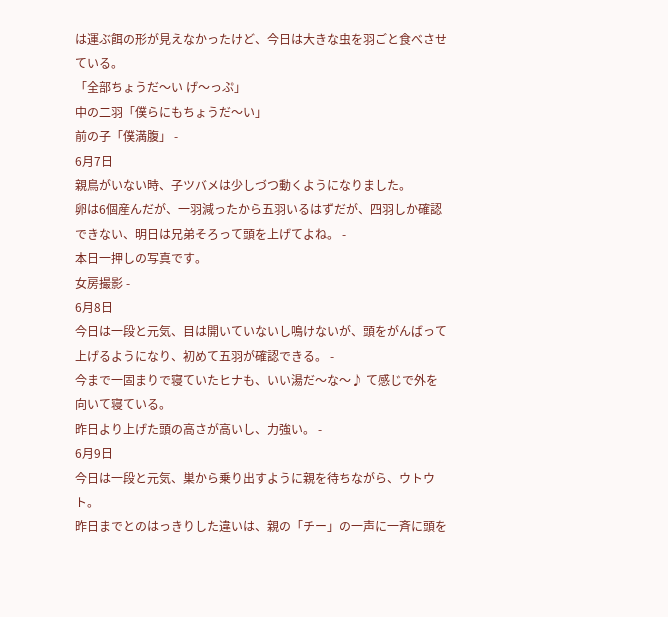は運ぶ餌の形が見えなかったけど、今日は大きな虫を羽ごと食べさせている。
「全部ちょうだ〜い げ〜っぷ」
中の二羽「僕らにもちょうだ〜い」
前の子「僕満腹」 -
6月7日
親鳥がいない時、子ツバメは少しづつ動くようになりました。
卵は6個産んだが、一羽減ったから五羽いるはずだが、四羽しか確認できない、明日は兄弟そろって頭を上げてよね。 -
本日一押しの写真です。
女房撮影 -
6月8日
今日は一段と元気、目は開いていないし鳴けないが、頭をがんばって上げるようになり、初めて五羽が確認できる。 -
今まで一固まりで寝ていたヒナも、いい湯だ〜な〜♪ て感じで外を向いて寝ている。
昨日より上げた頭の高さが高いし、力強い。 -
6月9日
今日は一段と元気、巣から乗り出すように親を待ちながら、ウトウト。
昨日までとのはっきりした違いは、親の「チー」の一声に一斉に頭を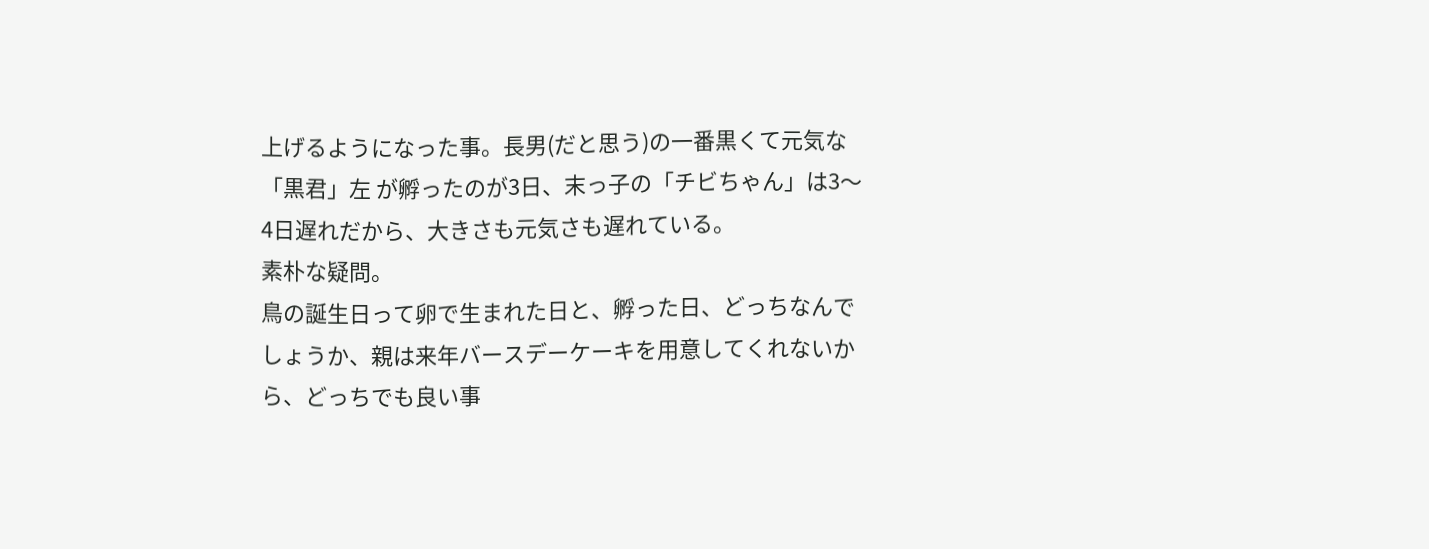上げるようになった事。長男(だと思う)の一番黒くて元気な「黒君」左 が孵ったのが3日、末っ子の「チビちゃん」は3〜4日遅れだから、大きさも元気さも遅れている。
素朴な疑問。
鳥の誕生日って卵で生まれた日と、孵った日、どっちなんでしょうか、親は来年バースデーケーキを用意してくれないから、どっちでも良い事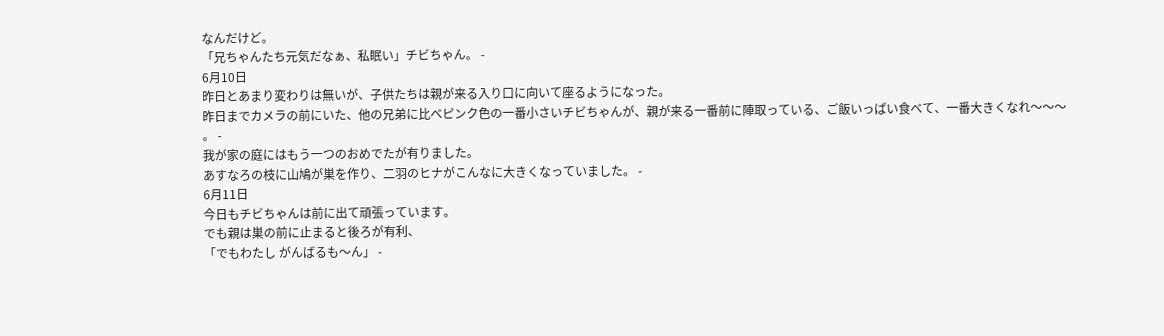なんだけど。
「兄ちゃんたち元気だなぁ、私眠い」チビちゃん。 -
6月10日
昨日とあまり変わりは無いが、子供たちは親が来る入り口に向いて座るようになった。
昨日までカメラの前にいた、他の兄弟に比べピンク色の一番小さいチビちゃんが、親が来る一番前に陣取っている、ご飯いっぱい食べて、一番大きくなれ〜〜〜
。 -
我が家の庭にはもう一つのおめでたが有りました。
あすなろの枝に山鳩が巣を作り、二羽のヒナがこんなに大きくなっていました。 -
6月11日
今日もチビちゃんは前に出て頑張っています。
でも親は巣の前に止まると後ろが有利、
「でもわたし がんばるも〜ん」 -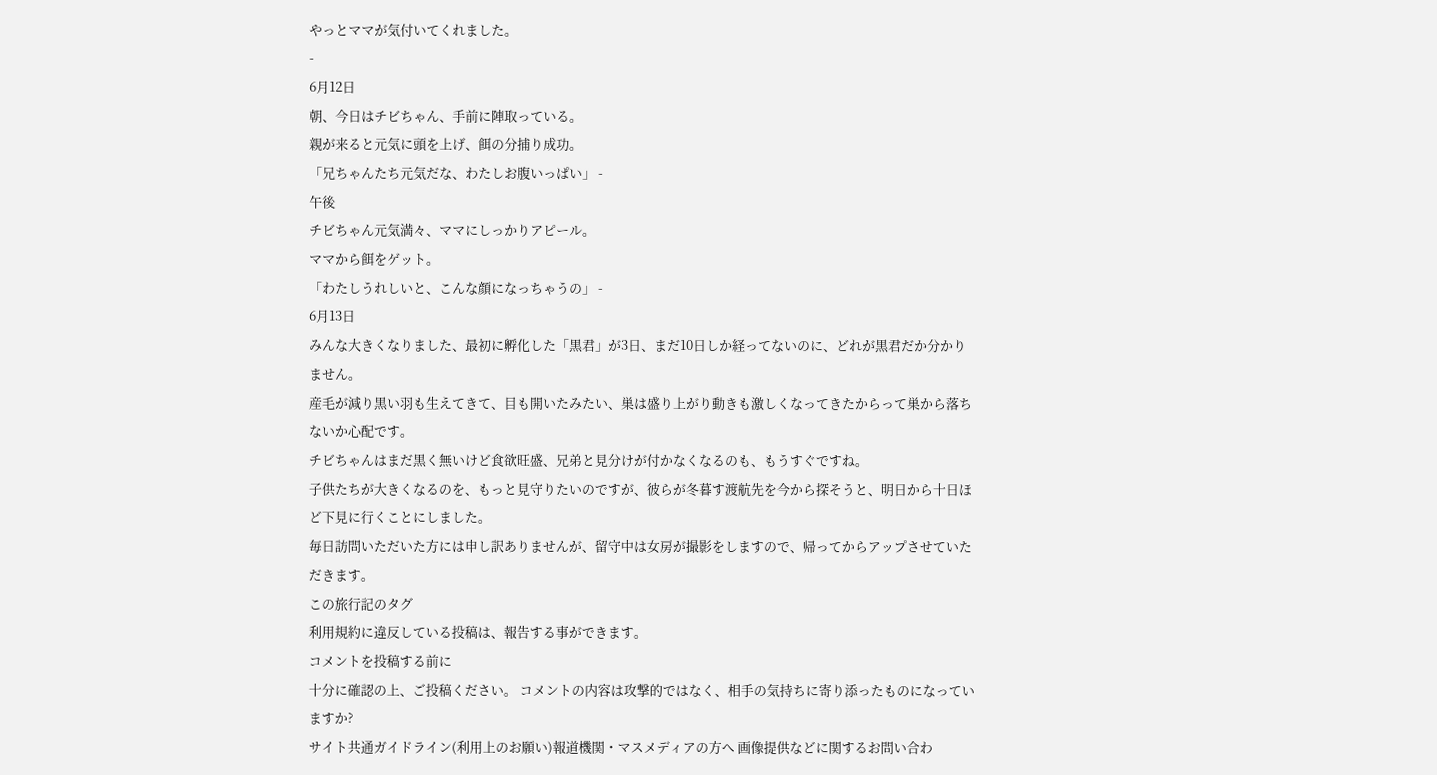やっとママが気付いてくれました。
-
6月12日
朝、今日はチビちゃん、手前に陣取っている。
親が来ると元気に頭を上げ、餌の分捕り成功。
「兄ちゃんたち元気だな、わたしお腹いっぱい」 -
午後
チビちゃん元気満々、ママにしっかりアピール。
ママから餌をゲット。
「わたしうれしいと、こんな顔になっちゃうの」 -
6月13日
みんな大きくなりました、最初に孵化した「黒君」が3日、まだ10日しか経ってないのに、どれが黒君だか分かりません。
産毛が減り黒い羽も生えてきて、目も開いたみたい、巣は盛り上がり動きも激しくなってきたからって巣から落ちないか心配です。
チビちゃんはまだ黒く無いけど食欲旺盛、兄弟と見分けが付かなくなるのも、もうすぐですね。
子供たちが大きくなるのを、もっと見守りたいのですが、彼らが冬暮す渡航先を今から探そうと、明日から十日ほど下見に行くことにしました。
毎日訪問いただいた方には申し訳ありませんが、留守中は女房が撮影をしますので、帰ってからアップさせていただきます。
この旅行記のタグ
利用規約に違反している投稿は、報告する事ができます。
コメントを投稿する前に
十分に確認の上、ご投稿ください。 コメントの内容は攻撃的ではなく、相手の気持ちに寄り添ったものになっていますか?
サイト共通ガイドライン(利用上のお願い)報道機関・マスメディアの方へ 画像提供などに関するお問い合わ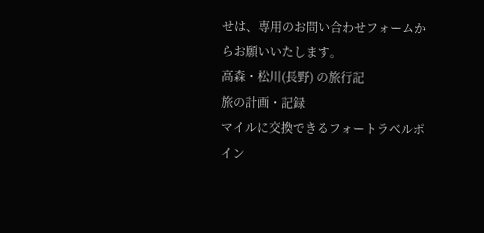せは、専用のお問い合わせフォームからお願いいたします。
高森・松川(長野) の旅行記
旅の計画・記録
マイルに交換できるフォートラベルポイン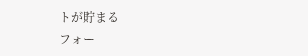トが貯まる
フォー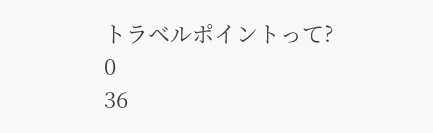トラベルポイントって?
0
36